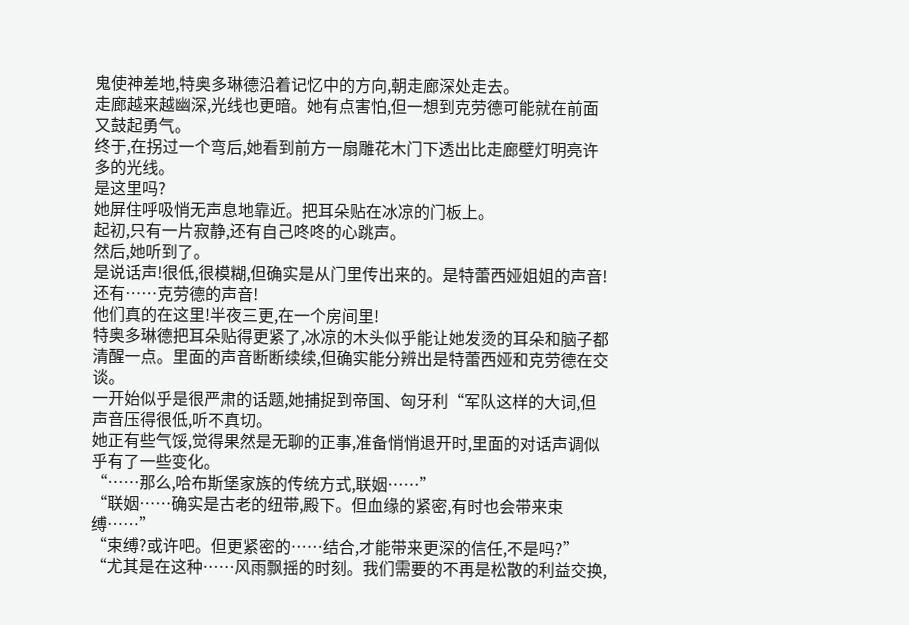鬼使神差地,特奥多琳德沿着记忆中的方向,朝走廊深处走去。
走廊越来越幽深,光线也更暗。她有点害怕,但一想到克劳德可能就在前面又鼓起勇气。
终于,在拐过一个弯后,她看到前方一扇雕花木门下透出比走廊壁灯明亮许多的光线。
是这里吗?
她屏住呼吸悄无声息地靠近。把耳朵贴在冰凉的门板上。
起初,只有一片寂静,还有自己咚咚的心跳声。
然后,她听到了。
是说话声!很低,很模糊,但确实是从门里传出来的。是特蕾西娅姐姐的声音!还有……克劳德的声音!
他们真的在这里!半夜三更,在一个房间里!
特奥多琳德把耳朵贴得更紧了,冰凉的木头似乎能让她发烫的耳朵和脑子都清醒一点。里面的声音断断续续,但确实能分辨出是特蕾西娅和克劳德在交谈。
一开始似乎是很严肃的话题,她捕捉到帝国、匈牙利“军队这样的大词,但声音压得很低,听不真切。
她正有些气馁,觉得果然是无聊的正事,准备悄悄退开时,里面的对话声调似乎有了一些变化。
“……那么,哈布斯堡家族的传统方式,联姻……”
“联姻……确实是古老的纽带,殿下。但血缘的紧密,有时也会带来束缚……”
“束缚?或许吧。但更紧密的……结合,才能带来更深的信任,不是吗?”
“尤其是在这种……风雨飘摇的时刻。我们需要的不再是松散的利益交换,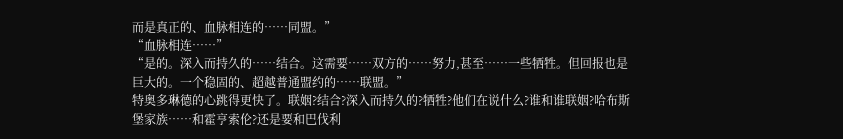而是真正的、血脉相连的……同盟。”
“血脉相连……”
“是的。深入而持久的……结合。这需要……双方的……努力,甚至……一些牺牲。但回报也是巨大的。一个稳固的、超越普通盟约的……联盟。”
特奥多琳德的心跳得更快了。联姻?结合?深入而持久的?牺牲?他们在说什么?谁和谁联姻?哈布斯堡家族……和霍亨索伦?还是要和巴伐利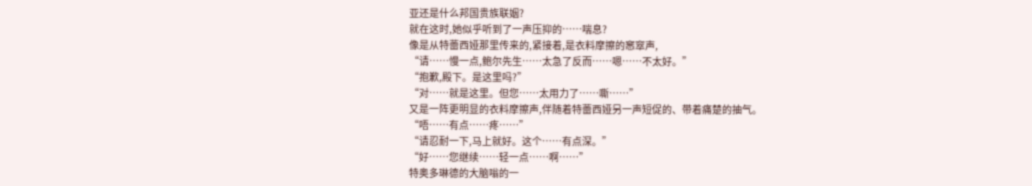亚还是什么邦国贵族联姻?
就在这时,她似乎听到了一声压抑的……喘息?
像是从特蕾西娅那里传来的,紧接着,是衣料摩擦的窸窣声,
“请……慢一点,鲍尔先生……太急了反而……嗯……不太好。”
“抱歉,殿下。是这里吗?”
“对……就是这里。但您……太用力了……嘶……”
又是一阵更明显的衣料摩擦声,伴随着特蕾西娅另一声短促的、带着痛楚的抽气。
“唔……有点……疼……”
“请忍耐一下,马上就好。这个……有点深。”
“好……您继续……轻一点……啊……”
特奥多琳德的大脑嗡的一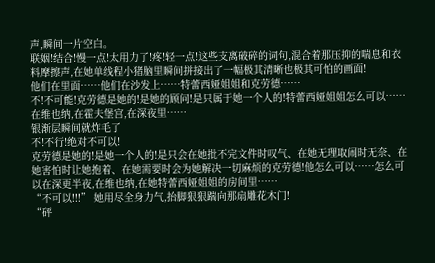声,瞬间一片空白。
联姻!结合!慢一点!太用力了!疼!轻一点!这些支离破碎的词句,混合着那压抑的喘息和衣料摩擦声,在她单线程小猪脑里瞬间拼接出了一幅极其清晰也极其可怕的画面!
他们在里面……他们在沙发上……特蕾西娅姐姐和克劳德……
不!不可能!克劳德是她的!是她的顾问!是只属于她一个人的!特蕾西娅姐姐怎么可以……在维也纳,在霍夫堡宫,在深夜里……
银渐层瞬间就炸毛了
不!不行!绝对不可以!
克劳德是她的!是她一个人的!是只会在她批不完文件时叹气、在她无理取闹时无奈、在她害怕时让她抱着、在她需要时会为她解决一切麻烦的克劳德!他怎么可以……怎么可以在深更半夜,在维也纳,在她特蕾西娅姐姐的房间里……
“不可以!!!” 她用尽全身力气,抬脚狠狠踹向那扇雕花木门!
“砰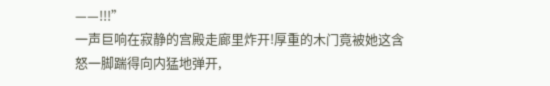——!!!”
一声巨响在寂静的宫殿走廊里炸开!厚重的木门竟被她这含怒一脚踹得向内猛地弹开,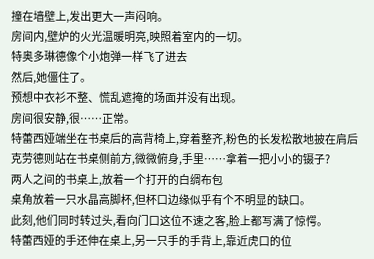撞在墙壁上,发出更大一声闷响。
房间内,壁炉的火光温暖明亮,映照着室内的一切。
特奥多琳德像个小炮弹一样飞了进去
然后,她僵住了。
预想中衣衫不整、慌乱遮掩的场面并没有出现。
房间很安静,很……正常。
特蕾西娅端坐在书桌后的高背椅上,穿着整齐,粉色的长发松散地披在肩后
克劳德则站在书桌侧前方,微微俯身,手里……拿着一把小小的镊子?
两人之间的书桌上,放着一个打开的白绸布包
桌角放着一只水晶高脚杯,但杯口边缘似乎有个不明显的缺口。
此刻,他们同时转过头,看向门口这位不速之客,脸上都写满了惊愕。
特蕾西娅的手还伸在桌上,另一只手的手背上,靠近虎口的位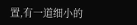置,有一道细小的